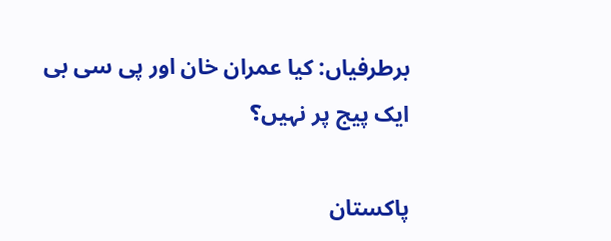برطرفیاں: کیا عمران خان اور پی سی بی ایک پیج پر نہیں؟

پاکستان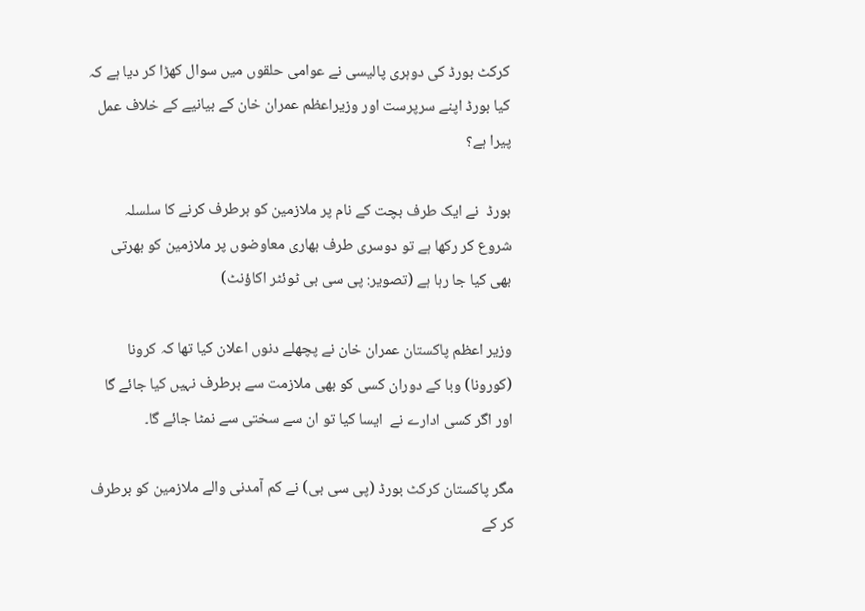کرکٹ بورڈ کی دوہری پالیسی نے عوامی حلقوں میں سوال کھڑا کر دیا ہے کہ کیا بورڈ اپنے سرپرست اور وزیراعظم عمران خان کے بیانیے کے خلاف عمل پیرا ہے؟

بورڈ  نے ایک طرف بچت کے نام پر ملازمین کو برطرف کرنے کا سلسلہ شروع کر رکھا ہے تو دوسری طرف بھاری معاوضوں پر ملازمین کو بھرتی بھی کیا جا رہا ہے (تصویر: پی سی بی ٹوئٹر اکاؤنٹ)

وزیر اعظم پاکستان عمران خان نے پچھلے دنوں اعلان کیا تھا کہ کرونا (کورونا) وبا کے دوران کسی کو بھی ملازمت سے برطرف نہیں کیا جائے گا اور اگر کسی ادارے نے  ایسا کیا تو ان سے سختی سے نمٹا جائے گا۔

مگر پاکستان کرکٹ بورڈ (پی سی بی) نے کم آمدنی والے ملازمین کو برطرف کر کے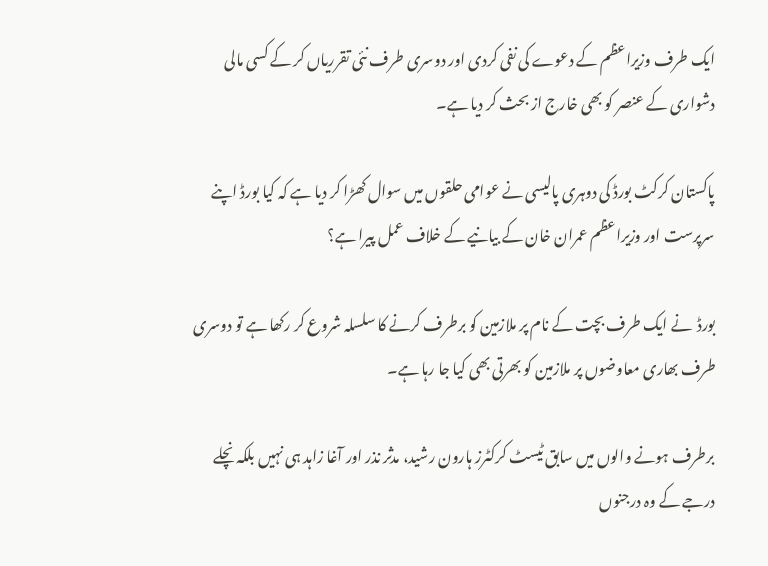ایک طرف وزیراعظم کے دعوے کی نفی کردی اور دوسری طرف نئی تقرریاں کر کے کسی مالی دشواری کے عنصر کو بھی خارج از بحث کر دیا ہے۔

پاکستان کرکٹ بورڈ کی دوہری پالیسی نے عوامی حلقوں میں سوال کھڑا کر دیا ہے کہ کیا بورڈ اپنے سرپرست اور وزیراعظم عمران خان کے بیانیے کے خلاف عمل پیرا ہے؟

بورڈ  نے ایک طرف بچت کے نام پر ملازمین کو برطرف کرنے کا سلسلہ شروع کر رکھا ہے تو دوسری طرف بھاری معاوضوں پر ملازمین کو بھرتی بھی کیا جا رہا ہے۔

برطرف ہونے والوں میں سابق ٹیسٹ کرکٹرز ہارون رشید، مدثر نذر اور آغا زاہد ہی نہیں بلکہ نچلے درجے کے وہ درجنوں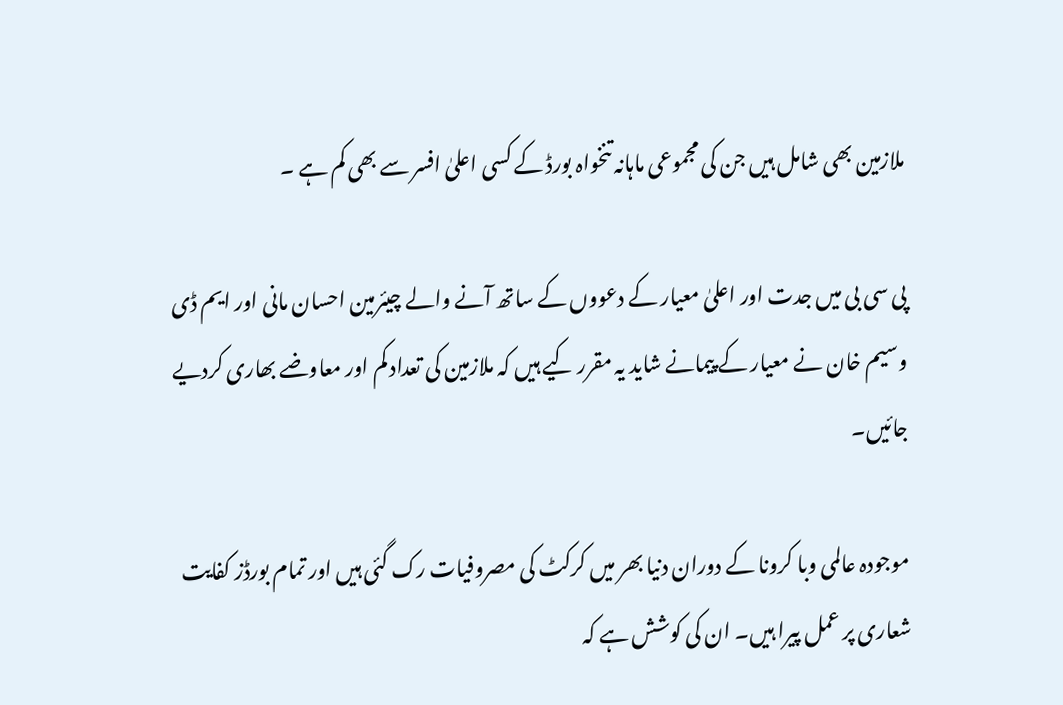ملازمین بھی شامل ہیں جن کی مجموعی ماہانہ تنخواہ بورڈ کے کسی اعلیٰ افسر سے بھی کم ہے ۔

پی سی بی میں جدت اور اعلیٰ معیار کے دعووں کے ساتھ آنے والے چیئرمین احسان مانی اور ایم ڈی وسیم خان نے معیار کے پیمانے شاید یہ مقرر کیے ہیں کہ ملازمین کی تعداد کم اور معاوضے بھاری کردیے جائیں۔

موجودہ عالمی وبا کرونا کے دوران دنیا بھر میں کرکٹ کی مصروفیات رک گئی ہیں اور تمام بورڈز کفایت شعاری پر عمل پیرا ہیں۔ ان کی کوشش ہے کہ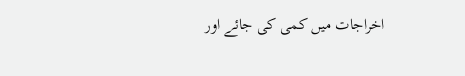اخراجات میں کمی کی جائے اور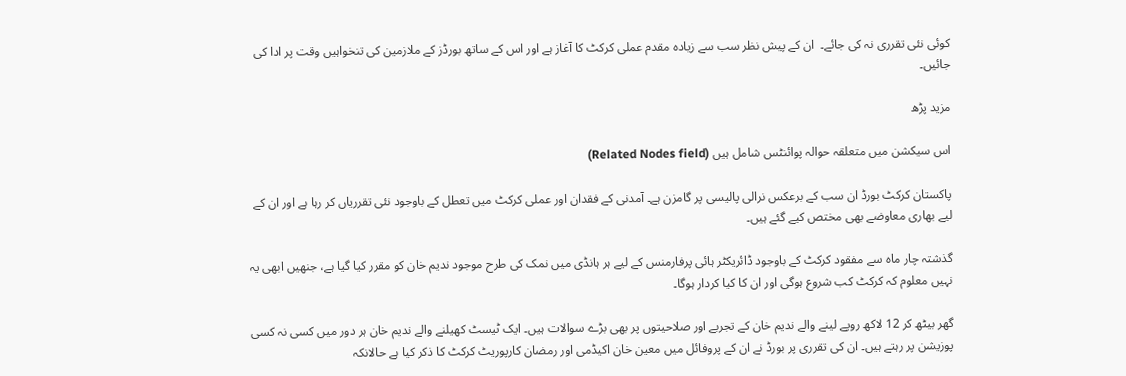کوئی نئی تقرری نہ کی جائے۔  ان کے پیش نظر سب سے زیادہ مقدم عملی کرکٹ کا آغاز ہے اور اس کے ساتھ بورڈز کے ملازمین کی تنخواہیں وقت پر ادا کی جائیں۔

مزید پڑھ

اس سیکشن میں متعلقہ حوالہ پوائنٹس شامل ہیں (Related Nodes field)

پاکستان کرکٹ بورڈ ان سب کے برعکس نرالی پالیسی پر گامزن ہے۔ آمدنی کے فقدان اور عملی کرکٹ میں تعطل کے باوجود نئی تقرریاں کر رہا ہے اور ان کے لیے بھاری معاوضے بھی مختص کیے گئے ہیں۔

گذشتہ چار ماہ سے مفقود کرکٹ کے باوجود ڈائریکٹر ہائی پرفارمنس کے لیے ہر ہانڈی میں نمک کی طرح موجود ندیم خان کو مقرر کیا گیا ہے، جنھیں ابھی یہ نہیں معلوم کہ کرکٹ کب شروع ہوگی اور ان کا کیا کردار ہوگا۔

گھر بیٹھ کر 12 لاکھ روپے لینے والے ندیم خان کے تجربے اور صلاحیتوں پر بھی بڑے سوالات ہیں۔ ایک ٹیسٹ کھیلنے والے ندیم خان ہر دور میں کسی نہ کسی پوزیشن پر رہتے ہیں۔ ان کی تقرری پر بورڈ نے ان کے پروفائل میں معین خان اکیڈمی اور رمضان کارپوریٹ کرکٹ کا ذکر کیا ہے حالانکہ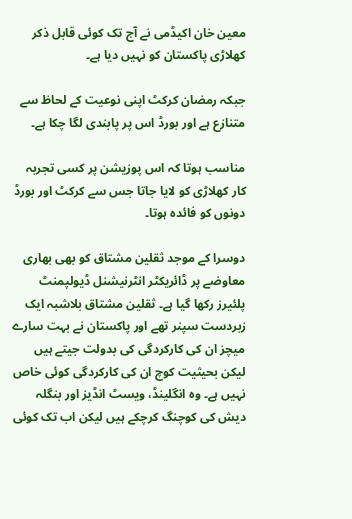معین خان اکیڈمی نے آج تک کوئی قابل ذکر کھلاڑی پاکستان کو نہیں دیا ہے۔

جبکہ رمضان کرکٹ اپنی نوعیت کے لحاظ سے متنازع ہے اور بورڈ اس پر پابندی لگا چکا ہے۔

مناسب ہوتا کہ اس پوزیشن پر کسی تجربہ کار کھلاڑی کو لایا جاتا جس سے کرکٹ اور بورڈ دونوں کو فائدہ ہوتا۔

دوسرا کے موجد ثقلین مشتاق کو بھی بھاری معاوضے پر ڈائریکٹر انٹرنیشنل ڈیولپمنٹ پلئیرز رکھا گیا ہے۔ ثقلین مشتاق بلاشبہ ایک زبردست سپنر تھے اور پاکستان نے بہت سارے میچز ان کی کارکردگی کی بدولت جیتے ہیں لیکن بحیثیت کوچ ان کی کارکردگی کوئی خاص نہیں ہے۔ وہ انگلینڈ، ویسٹ انڈیز اور بنگلہ دیش کی کوچنگ کرچکے ہیں لیکن اب تک کوئی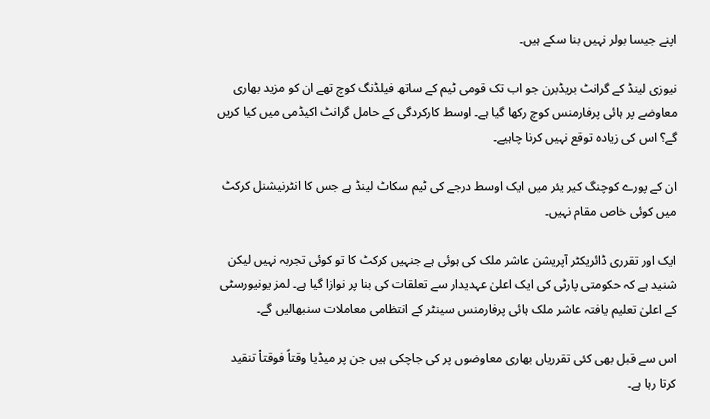اپنے جیسا بولر نہیں بنا سکے ہیں۔

نیوزی لینڈ کے گرانٹ بریڈبرن جو اب تک قومی ٹیم کے ساتھ فیلڈنگ کوچ تھے ان کو مزید بھاری معاوضے پر ہائی پرفارمنس کوچ رکھا گیا ہے۔ اوسط کارکردگی کے حامل گرانٹ اکیڈمی میں کیا کریں گے؟ اس کی زیادہ توقع نہیں کرنا چاہیے۔

ان کے پورے کوچنگ کیر یئر میں ایک اوسط درجے کی ٹیم سکاٹ لینڈ ہے جس کا انٹرنیشنل کرکٹ میں کوئی خاص مقام نہیں۔

ایک اور تقرری ڈائریکٹر آپریشن عاشر ملک کی ہوئی ہے جنہیں کرکٹ کا تو کوئی تجربہ نہیں لیکن شنید ہے کہ حکومتی پارٹی کی ایک اعلیٰ عہدیدار سے تعلقات کی بنا پر نوازا گیا ہے۔ لمز یونیورسٹی کے اعلیٰ تعلیم یافتہ عاشر ملک ہائی پرفارمنس سینٹر کے انتظامی معاملات سنبھالیں گے۔

اس سے قبل بھی کئی تقرریاں بھاری معاوضوں پر کی جاچکی ہیں جن پر میڈیا وقتاً فوقتاْ تنقید کرتا رہا ہے۔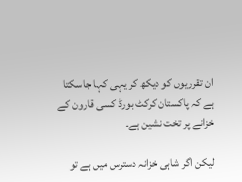ان تقرریوں کو دیکھ کر یہی کہا جاسکتا ہے کہ پاکستان کرکٹ بورڈ کسی قارون کے خزانے پر تخت نشین ہے۔

لیکن اگر شاہی خزانہ دسترس میں ہے تو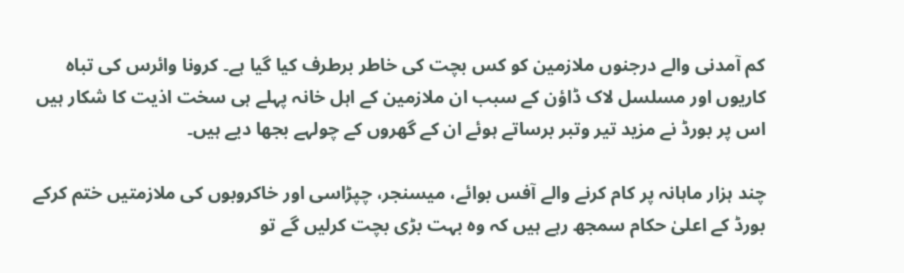کم آمدنی والے درجنوں ملازمین کو کس بچت کی خاطر برطرف کیا گیا ہے۔ کرونا وائرس کی تباہ کاریوں اور مسلسل لاک ڈاؤن کے سبب ان ملازمین کے اہل خانہ پہلے ہی سخت اذیت کا شکار ہیں اس پر بورڈ نے مزید تیر وتبر برساتے ہوئے ان کے گھروں کے چولہے بجھا دیے ہیں۔

چند ہزار ماہانہ پر کام کرنے والے آفس بوائے، میسنجر، چپڑاسی اور خاکروبوں کی ملازمتیں ختم کرکے بورڈ کے اعلیٰ حکام سمجھ رہے ہیں کہ وہ بہت بڑی بچت کرلیں گے تو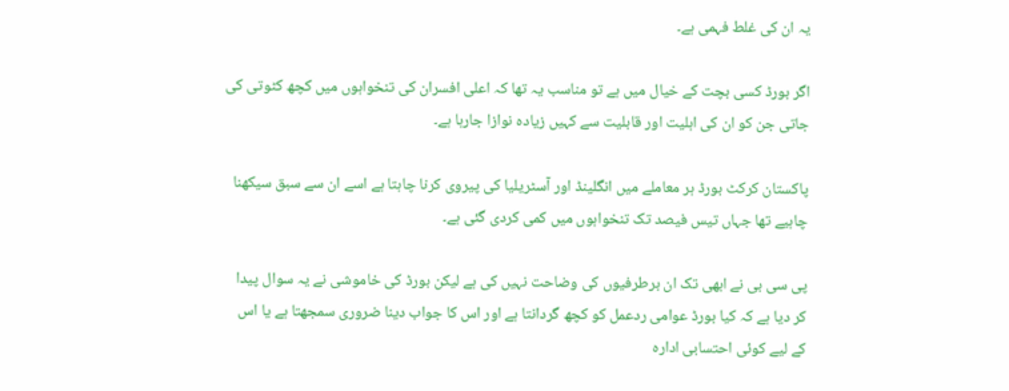یہ ان کی غلط فہمی ہے۔

اگر بورڈ کسی بچت کے خیال میں ہے تو مناسب یہ تھا کہ اعلی افسران کی تنخواہوں میں کچھ کٹوتی کی جاتی جن کو ان کی اہلیت اور قابلیت سے کہیں زیادہ نوازا جارہا ہے۔

پاکستان کرکٹ بورڈ ہر معاملے میں انگلینڈ اور آسٹریلیا کی پیروی کرنا چاہتا ہے اسے ان سے سبق سیکھنا چاہیے تھا جہاں تیس فیصد تک تنخواہوں میں کمی کردی گئی ہے۔

پی سی بی نے ابھی تک ان برطرفیوں کی وضاحت نہیں کی ہے لیکن بورڈ کی خاموشی نے یہ سوال پیدا کر دیا ہے کہ کیا بورڈ عوامی ردعمل کو کچھ گردانتا ہے اور اس کا جواب دینا ضروری سمجھتا ہے یا اس کے لیے کوئی احتسابی ادارہ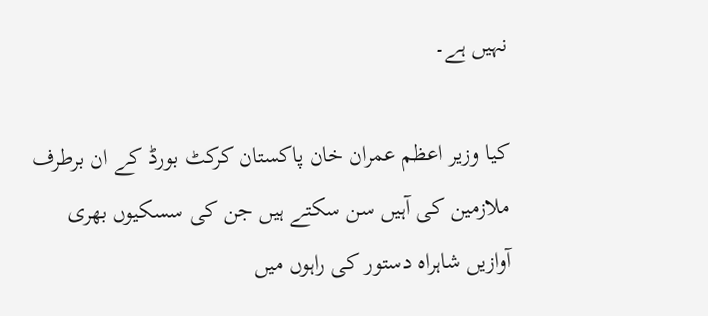نہیں ہے۔

کیا وزیر اعظم عمران خان پاکستان کرکٹ بورڈ کے ان برطرف ملازمین کی آہیں سن سکتے ہیں جن کی سسکیوں بھری آوازیں شاہراہ دستور کی راہوں میں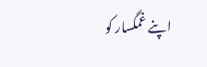اپنے غمگسار کو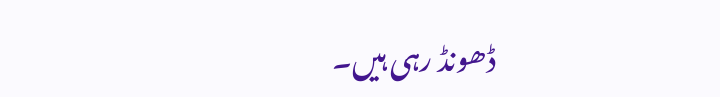ڈھونڈ رہی ہیں۔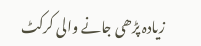زیادہ پڑھی جانے والی کرکٹ